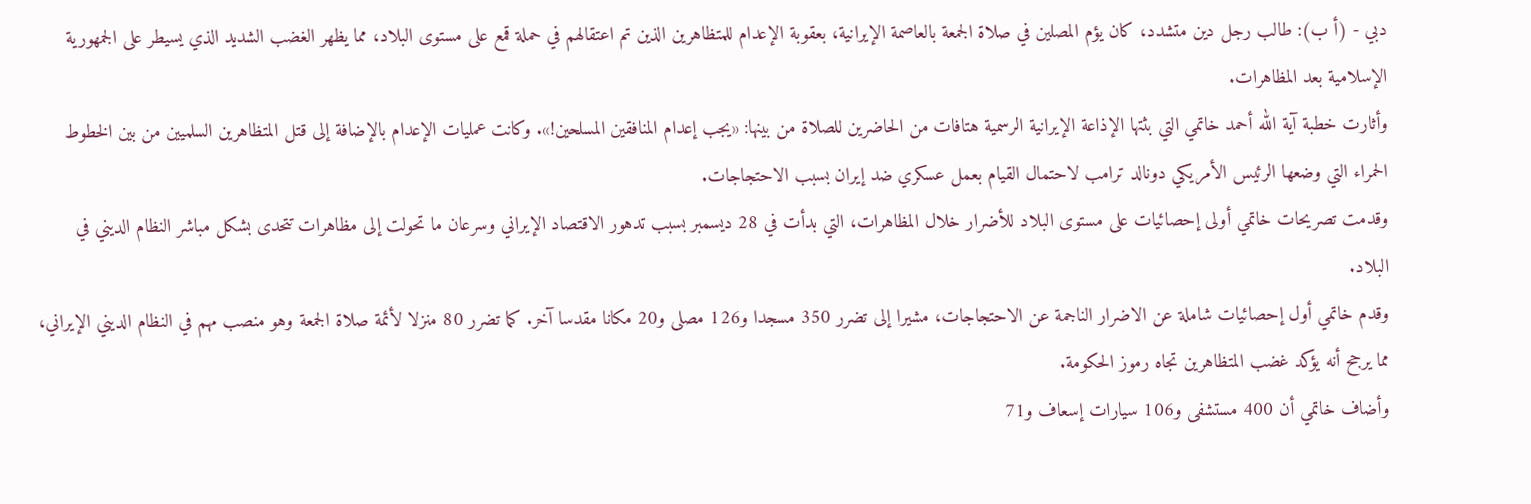دبي - (أ ب): طالب رجل دين متشدد، كان يؤم المصلين في صلاة الجمعة بالعاصمة الإيرانية، بعقوبة الإعدام للمتظاهرين الذين تم اعتقالهم في حملة قمع على مستوى البلاد، مما يظهر الغضب الشديد الذي يسيطر على الجمهورية الإسلامية بعد المظاهرات.
وأثارت خطبة آية الله أحمد خاتمي التي بثتها الإذاعة الإيرانية الرسمية هتافات من الحاضرين للصلاة من بينها: «يجب إعدام المنافقين المسلحين!». وكانت عمليات الإعدام بالإضافة إلى قتل المتظاهرين السلميين من بين الخطوط الحمراء التي وضعها الرئيس الأمريكي دونالد ترامب لاحتمال القيام بعمل عسكري ضد إيران بسبب الاحتجاجات.
وقدمت تصريحات خاتمي أولى إحصائيات على مستوى البلاد للأضرار خلال المظاهرات، التي بدأت في 28 ديسمبر بسبب تدهور الاقتصاد الإيراني وسرعان ما تحولت إلى مظاهرات تتحدى بشكل مباشر النظام الديني في البلاد.
وقدم خاتمي أول إحصائيات شاملة عن الاضرار الناجمة عن الاحتجاجات، مشيرا إلى تضرر 350 مسجدا و126 مصلى و20 مكانا مقدسا آخر. كما تضرر 80 منزلا لأئمة صلاة الجمعة وهو منصب مهم في النظام الديني الإيراني، مما يرجح أنه يؤكد غضب المتظاهرين تجاه رموز الحكومة.
وأضاف خاتمي أن 400 مستشفى و106 سيارات إسعاف و71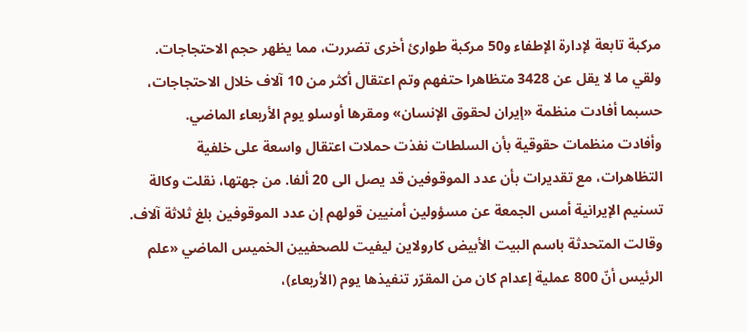مركبة تابعة لإدارة الإطفاء و50 مركبة طوارئ أخرى تضررت، مما يظهر حجم الاحتجاجات.
ولقي ما لا يقل عن 3428 متظاهرا حتفهم وتم اعتقال أكثر من 10 آلاف خلال الاحتجاجات، حسبما أفادت منظمة «إيران لحقوق الإنسان» ومقرها أوسلو يوم الأربعاء الماضي.
وأفادت منظمات حقوقية بأن السلطات نفذت حملات اعتقال واسعة على خلفية التظاهرات، مع تقديرات بأن عدد الموقوفين قد يصل الى 20 ألفا. من جهتها، نقلت وكالة تسنيم الإيرانية أمس الجمعة عن مسؤولين أمنيين قولهم إن عدد الموقوفين بلغ ثلاثة آلاف.
وقالت المتحدثة باسم البيت الأبيض كارولاين ليفيت للصحفيين الخميس الماضي «علم الرئيس أنّ 800 عملية إعدام كان من المقرّر تنفيذها يوم (الأربعاء)،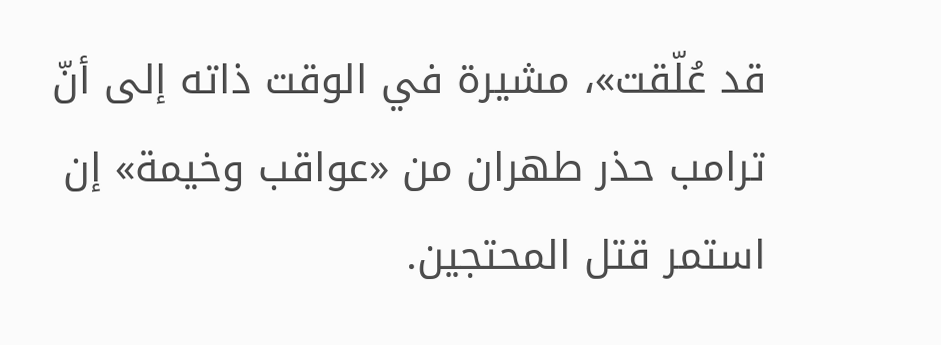قد عُلّقت»، مشيرة في الوقت ذاته إلى أنّ ترامب حذر طهران من «عواقب وخيمة» إن استمر قتل المحتجين.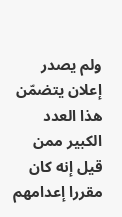ولم يصدر إعلان يتضمّن هذا العدد الكبير ممن قيل إنه كان مقررا إعدامهم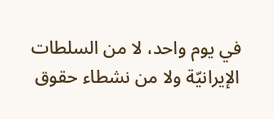في يوم واحد، لا من السلطات الإيرانيّة ولا من نشطاء حقوق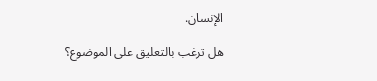الإنسان.

هل ترغب بالتعليق على الموضوع؟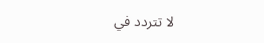لا تتردد في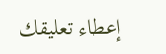إعطاء تعليقك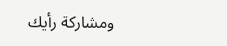ومشاركة رأيك